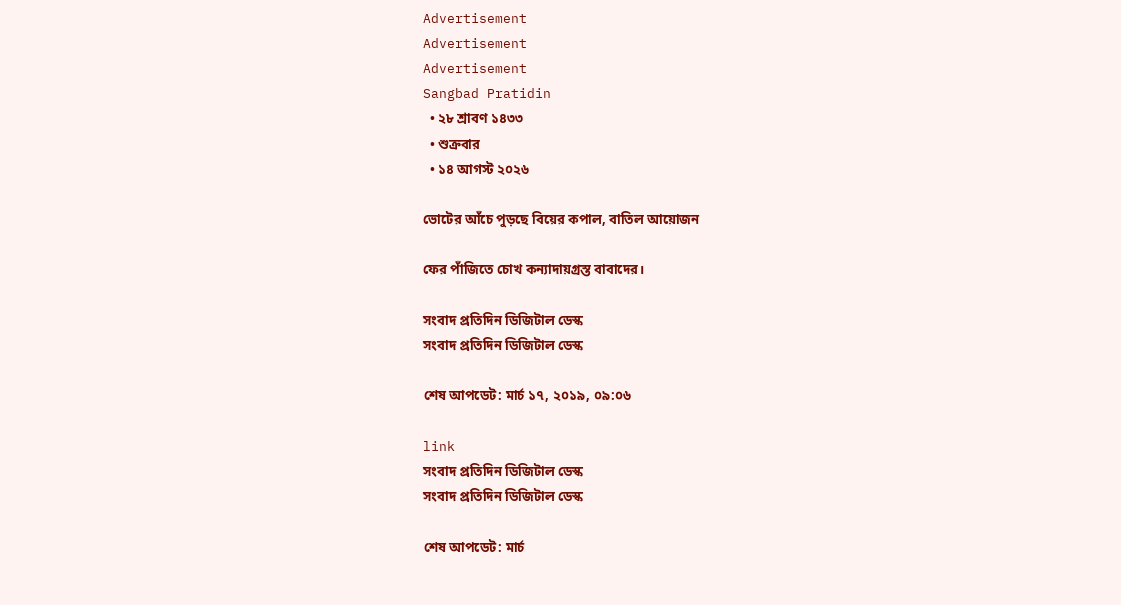Advertisement
Advertisement
Advertisement
Sangbad Pratidin
  • ২৮ শ্রাবণ ১৪৩৩
  • শুক্রবার
  • ১৪ আগস্ট ২০২৬

ভোটের আঁচে পুড়ছে বিয়ের কপাল, বাতিল আয়োজন

ফের পাঁজিতে চোখ কন্যাদায়গ্রস্ত বাবাদের।

সংবাদ প্রতিদিন ডিজিটাল ডেস্ক
সংবাদ প্রতিদিন ডিজিটাল ডেস্ক

শেষ আপডেট: মার্চ ১৭, ২০১৯, ০৯:০৬

link
সংবাদ প্রতিদিন ডিজিটাল ডেস্ক
সংবাদ প্রতিদিন ডিজিটাল ডেস্ক

শেষ আপডেট: মার্চ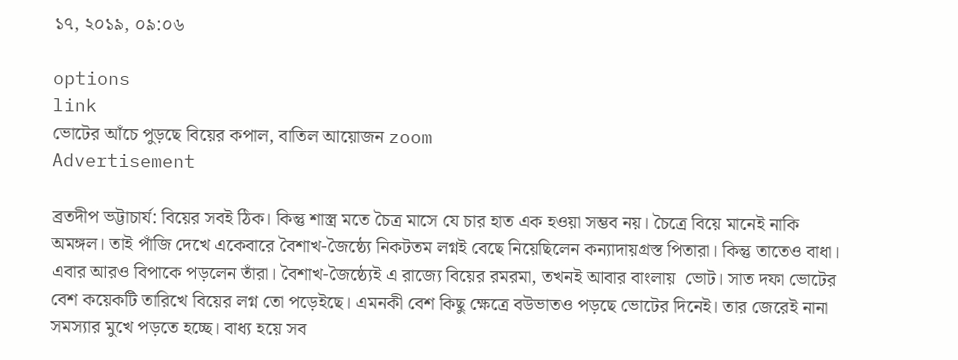১৭, ২০১৯, ০৯:০৬

options
link
ভোটের আঁচে পুড়ছে বিয়ের কপাল, বাতিল আয়োজন zoom
Advertisement

ব্রতদীপ ভট্টাচার্য: বিয়ের সবই ঠিক। কিন্তু শাস্ত্র মতে চৈত্র মাসে যে চার হাত এক হওয়া সম্ভব নয়। চৈত্রে বিয়ে মানেই নাকি অমঙ্গল। তাই পাঁজি দেখে একেবারে বৈশাখ-জৈষ্ঠ্যে নিকটতম লগ্নই বেছে নিয়েছিলেন কন্যাদায়গ্রস্ত পিতারা। কিন্তু তাতেও বাধা। এবার আরও বিপাকে পড়লেন তাঁরা। বৈশাখ-জৈষ্ঠ্যেই এ রাজ্যে বিয়ের রমরমা, তখনই আবার বাংলায়  ভোট। সাত দফা ভোটের বেশ কয়েকটি তারিখে বিয়ের লগ্ন তো পড়েইছে। এমনকী বেশ কিছু ক্ষেত্রে বউভাতও পড়ছে ভোটের দিনেই। তার জেরেই নানা সমস্যার মুখে পড়তে হচ্ছে। বাধ্য হয়ে সব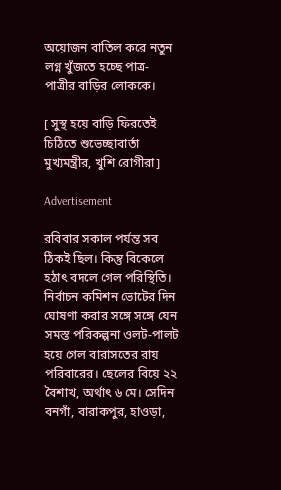অয়োজন বাতিল করে নতুন লগ্ন খুঁজতে হচ্ছে পাত্র-পাত্রীর বাড়ির লোককে।

[ সুস্থ হয়ে বাড়ি ফিরতেই চিঠিতে শুভেচ্ছাবার্তা মুখ্যমন্ত্রীর, খুশি রোগীরা]

Advertisement

রবিবার সকাল পর্যন্ত সব ঠিকই ছিল। কিন্তু বিকেলে হঠাৎ বদলে গেল পরিস্থিতি। নির্বাচন কমিশন ভোটের দিন ঘোষণা করার সঙ্গে সঙ্গে যেন সমস্ত পরিকল্পনা ওলট-পালট হয়ে গেল বারাসতের রায় পরিবারের। ছেলের বিয়ে ২২ বৈশাখ, অর্থাৎ ৬ মে। সেদিন বনগাঁ, বারাকপুর, হাওড়া,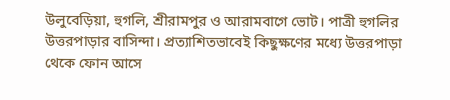উলুবেড়িয়া, হুগলি, শ্রীরামপুর ও আরামবাগে ভোট। পাত্রী হুগলির উত্তরপাড়ার বাসিন্দা। প্রত্যাশিতভাবেই কিছুক্ষণের মধ্যে উত্তরপাড়া থেকে ফোন আসে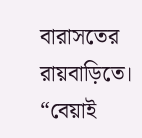বারাসতের রায়বাড়িতে। “বেয়াই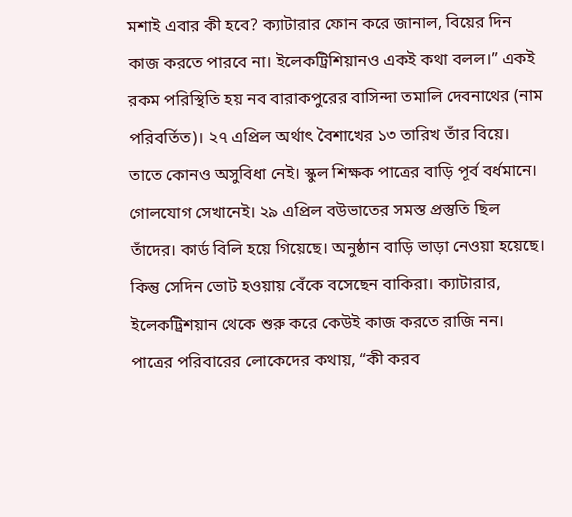মশাই এবার কী হবে? ক্যাটারার ফোন করে জানাল, বিয়ের দিন কাজ করতে পারবে না। ইলেকট্রিশিয়ানও একই কথা বলল।” একই রকম পরিস্থিতি হয় নব বারাকপুরের বাসিন্দা তমালি দেবনাথের (নাম পরিবর্তিত)। ২৭ এপ্রিল অর্থাৎ বৈশাখের ১৩ তারিখ তাঁর বিয়ে। তাতে কোনও অসুবিধা নেই। স্কুল শিক্ষক পাত্রের বাড়ি পূর্ব বর্ধমানে। গোলযোগ সেখানেই। ২৯ এপ্রিল বউভাতের সমস্ত প্রস্তুতি ছিল তাঁদের। কার্ড বিলি হয়ে গিয়েছে। অনুষ্ঠান বাড়ি ভাড়া নেওয়া হয়েছে। কিন্তু সেদিন ভোট হওয়ায় বেঁকে বসেছেন বাকিরা। ক্যাটারার, ইলেকট্রিশয়ান থেকে শুরু করে কেউই কাজ করতে রাজি নন। পাত্রের পরিবারের লোকেদের কথায়, “কী করব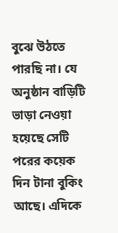বুঝে উঠতে পারছি না। যে অনুষ্ঠান বাড়িটি ভাড়া নেওয়া হয়েছে সেটি পরের কয়েক দিন টানা বুকিং আছে। এদিকে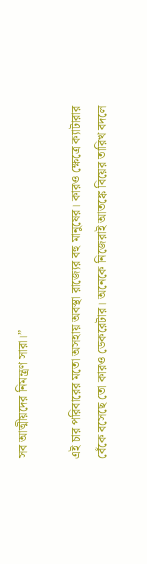সব আত্মীয়দের নিমন্ত্রণ সারা।”

এই চার পরিবারের মতো অসহায় অবস্থা রাজ্যের বহু মানুষের। কারও ক্ষেত্রে ক্যাটারার বেঁকে বসেছে তো কারও ডেকরেটার। অনেকে নিজেরাই আতঙ্কে বিয়ের তারিখ বদলে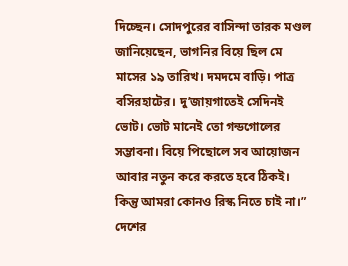দিচ্ছেন। সোদপুরের বাসিন্দা তারক মণ্ডল জানিয়েছেন, ভাগনির বিয়ে ছিল মে মাসের ১৯ তারিখ। দমদমে বাড়ি। পাত্র বসিরহাটের। দু’জায়গাতেই সেদিনই ভোট। ভোট মানেই তো গন্ডগোলের সম্ভাবনা। বিয়ে পিছোলে সব আয়োজন আবার নতুন করে করতে হবে ঠিকই। কিন্তু আমরা কোনও রিস্ক নিতে চাই না।” দেশের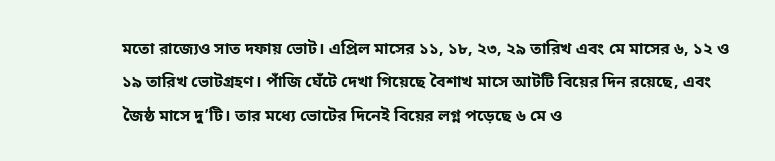মতো রাজ্যেও সাত দফায় ভোট। এপ্রিল মাসের ১১, ১৮, ২৩, ২৯ তারিখ এবং মে মাসের ৬, ১২ ও ১৯ তারিখ ভোটগ্রহণ। পাঁজি ঘেঁটে দেখা গিয়েছে বৈশাখ মাসে আটটি বিয়ের দিন রয়েছে, এবং জৈষ্ঠ মাসে দু’টি। তার মধ্যে ভোটের দিনেই বিয়ের লগ্ন পড়েছে ৬ মে ও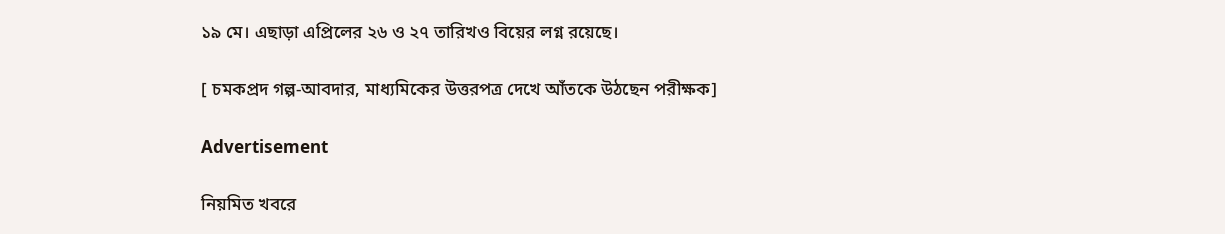১৯ মে। এছাড়া এপ্রিলের ২৬ ও ২৭ তারিখও বিয়ের লগ্ন রয়েছে।

[ চমকপ্রদ গল্প-আবদার, মাধ্যমিকের উত্তরপত্র দেখে আঁতকে উঠছেন পরীক্ষক]

Advertisement

নিয়মিত খবরে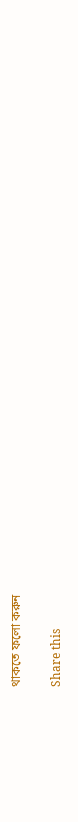থাকতে ফলো করুন

Share this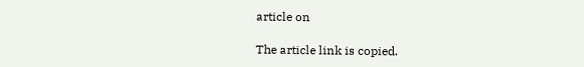article on

The article link is copied.